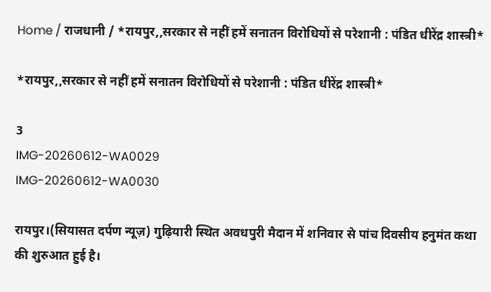Home / राजधानी / *रायपुर,,सरकार से नहीं हमें सनातन विरोधियों से परेशानी : पंडित धीरेंद्र शास्त्री*

*रायपुर,,सरकार से नहीं हमें सनातन विरोधियों से परेशानी : पंडित धीरेंद्र शास्त्री*

3
IMG-20260612-WA0029
IMG-20260612-WA0030

रायपुर।(सियासत दर्पण न्यूज़) गुढ़ियारी स्थित अवधपुरी मैदान में शनिवार से पांच दिवसीय हनुमंत कथा की शुरुआत हुई है।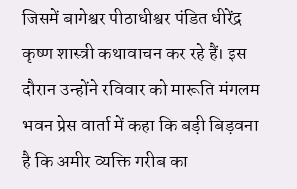जिसमें बागेश्वर पीठाधीश्वर पंडित धीरेंद्र कृष्ण शास्त्री कथावाचन कर रहे हैं। इस दौरान उन्होंने रविवार को मारूति मंगलम भवन प्रेस वार्ता में कहा कि बड़ी बिड़वना है कि अमीर व्यक्ति गरीब का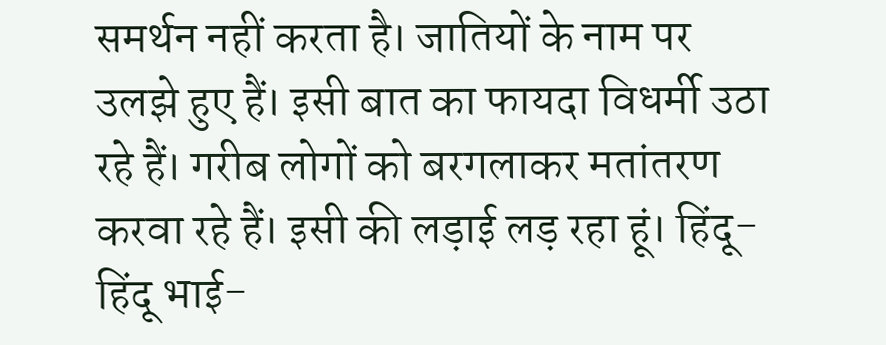समर्थन नहीं करता है। जातियों के नाम पर उलझे हुए हैं। इसी बात का फायदा विधर्मी उठा रहे हैं। गरीब लोगों को बरगलाकर मतांतरण करवा रहे हैं। इसी की लड़ाई लड़ रहा हूं। हिंदू-हिंदू भाई-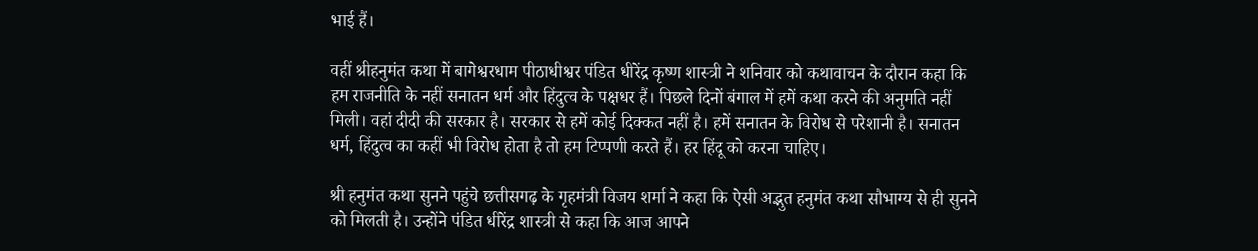भाई हैं।

वहीं श्रीहनुमंत कथा में बागेश्वरधाम पीठाधीश्वर पंडित धीरेंद्र कृष्ण शास्त्री ने शनिवार को कथावाचन के दौरान कहा कि हम राजनीति के नहीं सनातन धर्म और हिंदुत्व के पक्षधर हैं। पिछले दिनों बंगाल में हमें कथा करने की अनुमति नहीं मिली। वहां दीदी की सरकार है। सरकार से हमें कोई दिक्कत नहीं है। हमें सनातन के विरोध से परेशानी है। सनातन धर्म, हिंदुत्व का कहीं भी विरोध होता है तो हम टिप्पणी करते हैं। हर हिंदू को करना चाहिए।

श्री हनुमंत कथा सुनने पहुंचे छत्तीसगढ़ के गृहमंत्री विजय शर्मा ने कहा कि ऐसी अद्भुत हनुमंत कथा सौभाग्य से ही सुनने को मिलती है। उन्होंने पंडित धीरेंद्र शास्त्री से कहा कि आज आपने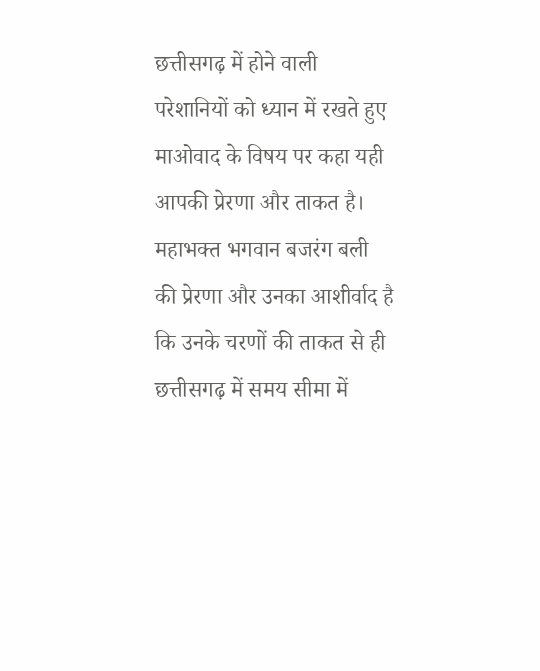छत्तीसगढ़ में होने वाली परेशानियों को ध्यान में रखते हुए माओवाद के विषय पर कहा यही आपकी प्रेरणा और ताकत है। महाभक्त भगवान बजरंग बली की प्रेरणा और उनका आशीर्वाद है कि उनके चरणों की ताकत से ही छत्तीसगढ़ में समय सीमा में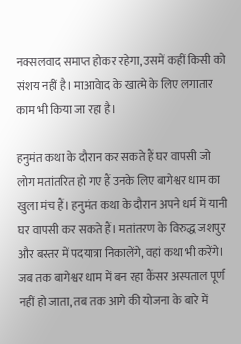नक्सलवाद समाप्त होकर रहेगा, उसमें कहीं किसी को संशय नहीं है। माआवेाद के खात्मे के लिए लगातार काम भी किया जा रहा है।

हनुमंत कथा के दौरान कर सकते हैं घर वापसी जो लोग मतांतरित हो गए हैं उनके लिए बागेश्वर धाम का खुला मंच हैं। हनुमंत कथा के दौरान अपने धर्म में यानी घर वापसी कर सकते हैं। मतांतरण के विरुद्ध जशपुर और बस्तर में पदयात्रा निकालेंगे, वहां कथा भी करेंगे। जब तक बागेश्वर धाम में बन रहा कैंसर अस्पताल पूर्ण नहीं हो जाता, तब तक आगे की योजना के बारे में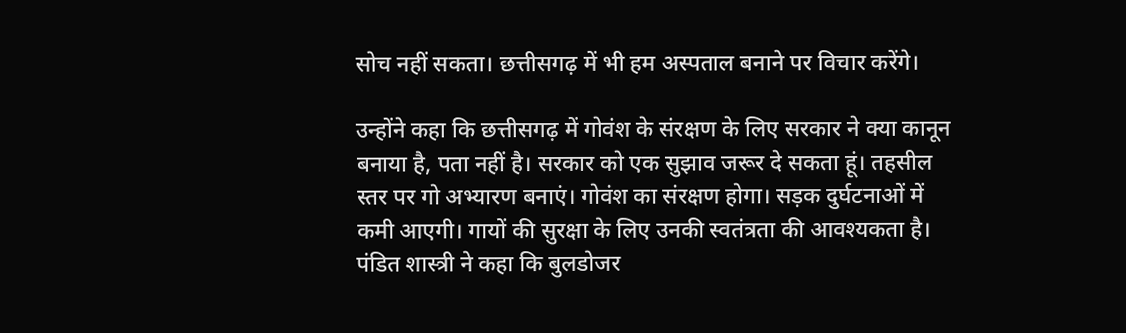सोच नहीं सकता। छत्तीसगढ़ में भी हम अस्पताल बनाने पर विचार करेंगे।

उन्होंने कहा कि छत्तीसगढ़ में गोवंश के संरक्षण के लिए सरकार ने क्या कानून बनाया है, पता नहीं है। सरकार को एक सुझाव जरूर दे सकता हूं। तहसील स्तर पर गो अभ्यारण बनाएं। गोवंश का संरक्षण होगा। सड़क दुर्घटनाओं में कमी आएगी। गायों की सुरक्षा के लिए उनकी स्वतंत्रता की आवश्यकता है। पंडित शास्त्री ने कहा कि बुलडोजर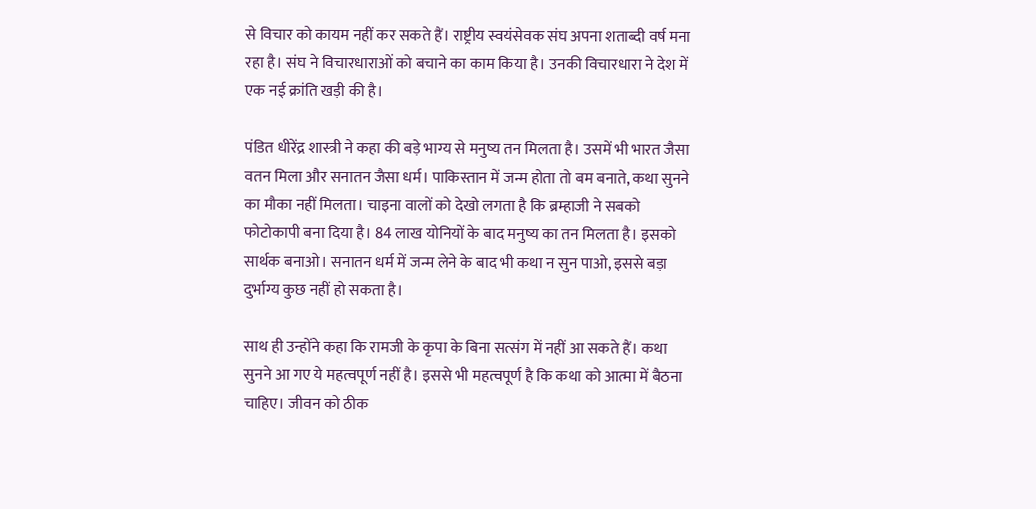से विचार को कायम नहीं कर सकते हैं। राष्ट्रीय स्वयंसेवक संघ अपना शताब्दी वर्ष मना रहा है। संघ ने विचारधाराओं को बचाने का काम किया है। उनकी विचारधारा ने देश में एक नई क्रांति खड़ी की है।

पंडित धीरेंद्र शास्त्री ने कहा की बड़े भाग्य से मनुष्य तन मिलता है। उसमें भी भारत जैसा वतन मिला और सनातन जैसा धर्म। पाकिस्तान में जन्म होता तो बम बनाते, कथा सुनने का मौका नहीं मिलता। चाइना वालों को देखो लगता है कि ब्रम्हाजी ने सबको फोटोकापी बना दिया है। 84 लाख योनियों के बाद मनुष्य का तन मिलता है। इसको सार्थक बनाओ। सनातन धर्म में जन्म लेने के बाद भी कथा न सुन पाओ, इससे बड़ा दुर्भाग्य कुछ नहीं हो सकता है।

साथ ही उन्होंने कहा कि रामजी के कृपा के बिना सत्संग में नहीं आ सकते हैं। कथा सुनने आ गए ये महत्वपूर्ण नहीं है। इससे भी महत्वपूर्ण है कि कथा को आत्मा में बैठना चाहिए। जीवन को ठीक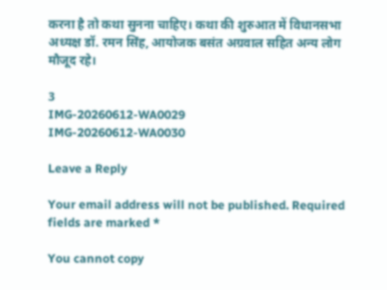करना है तो कथा सुनना चाहिए। कथा की शुरुआत में विधानसभा अध्यक्ष डॉ. रमन सिंह, आयोजक बसंत अग्रवाल सहित अन्य लोग मौजूद रहे।

3
IMG-20260612-WA0029
IMG-20260612-WA0030

Leave a Reply

Your email address will not be published. Required fields are marked *

You cannot copy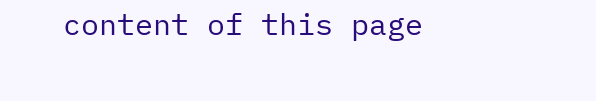content of this page